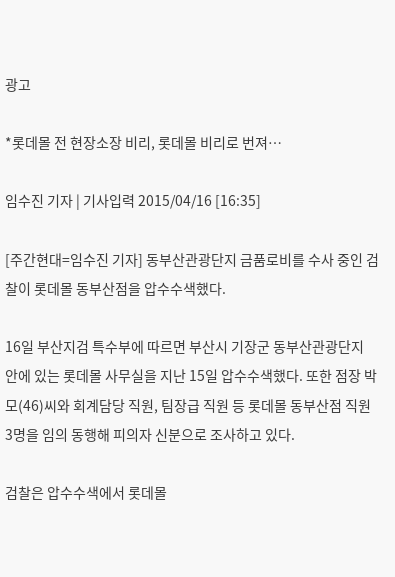광고

*롯데몰 전 현장소장 비리, 롯데몰 비리로 번져…

임수진 기자 | 기사입력 2015/04/16 [16:35]

[주간현대=임수진 기자] 동부산관광단지 금품로비를 수사 중인 검찰이 롯데몰 동부산점을 압수수색했다.

16일 부산지검 특수부에 따르면 부산시 기장군 동부산관광단지 안에 있는 롯데몰 사무실을 지난 15일 압수수색했다. 또한 점장 박모(46)씨와 회계담당 직원, 팀장급 직원 등 롯데몰 동부산점 직원 3명을 임의 동행해 피의자 신분으로 조사하고 있다.

검찰은 압수수색에서 롯데몰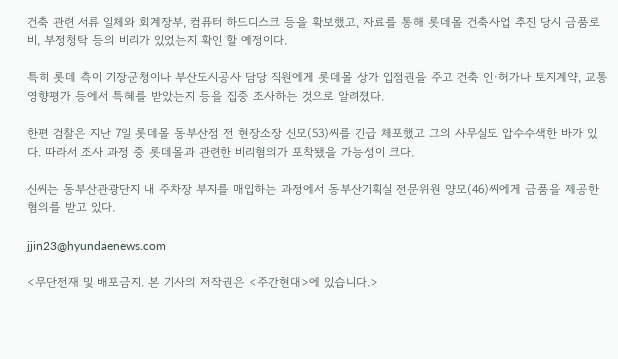건축 관련 서류 일체와 회계장부, 컴퓨터 하드디스크 등을 확보했고, 자료를 통해 롯데몰 건축사업 추진 당시 금품로비, 부정청탁 등의 비리가 있었는지 확인 할 예정이다.

특히 롯데 측이 기장군청이나 부산도시공사 담당 직원에게 롯데몰 상가 입점권을 주고 건축 인·허가나 토지계약, 교통영향평가 등에서 특혜를 받았는지 등을 집중 조사하는 것으로 알려졌다.

한편 검찰은 지난 7일 롯데몰 동부산점 전 현장소장 신모(53)씨를 긴급 체포했고 그의 사무실도 압수수색한 바가 있다. 따라서 조사 과정 중 롯데몰과 관련한 비리혐의가 포착됐을 가능성이 크다.

신씨는 동부산관광단지 내 주차장 부지를 매입하는 과정에서 동부산기획실 전문위원 양모(46)씨에게 금품을 제공한 혐의를 받고 있다.

jjin23@hyundaenews.com

<무단전재 및 배포금지. 본 기사의 저작권은 <주간현대>에 있습니다.>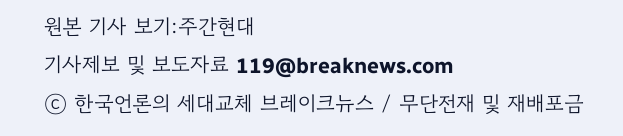원본 기사 보기:주간현대
기사제보 및 보도자료 119@breaknews.com
ⓒ 한국언론의 세대교체 브레이크뉴스 / 무단전재 및 재배포금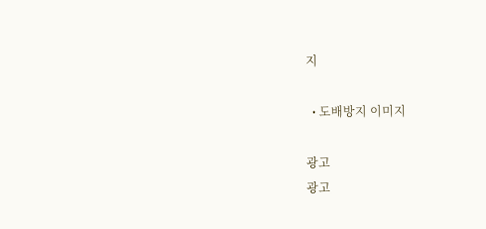지

  • 도배방지 이미지

광고
광고